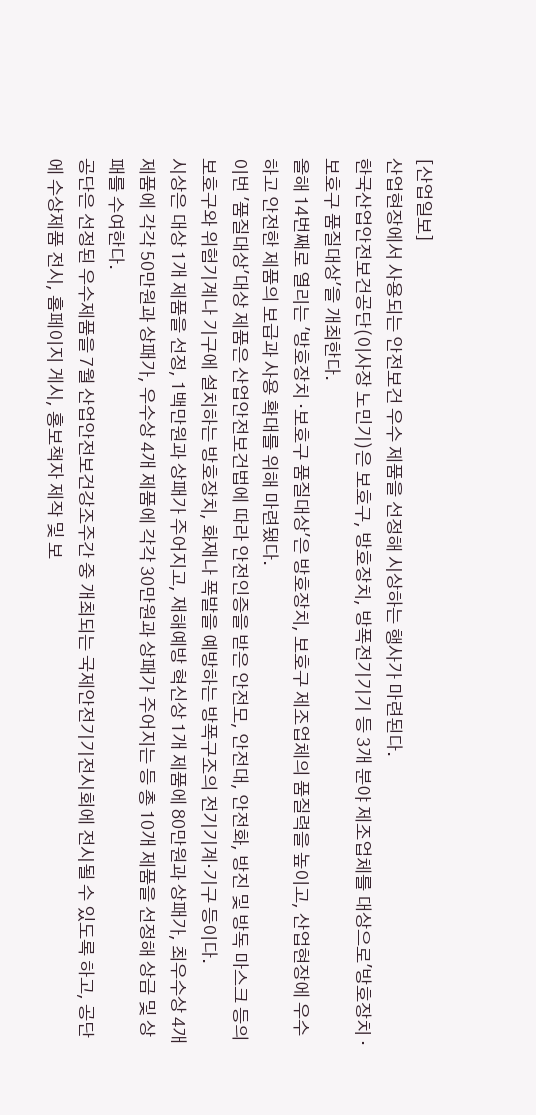[산업일보]
산업현장에서 사용되는 안전보건 우수 제품을 선정해 시상하는 행사가 마련된다.
한국산업안전보건공단(이사장 노민기)은 보호구, 방호장치, 방폭전기기기 등 3개 분야 제조업체를 대상으로'방호장치 ·보호구 품질대상'을 개최한다.
올해 14번째로 열리는 '방호장치 ·보호구 품질대상'은 방호장치, 보호구 제조업체의 품질력을 높이고, 산업현장에 우수하고 안전한 제품의 보급과 사용 확대를 위해 마련됐다.
이번 '품질대상'대상 제품은 산업안전보건법에 따라 안전인증을 받은 안전모, 안전대, 안전화, 방진 및 방독 마스크 등의 보호구와 위험기계나 기구에 설치하는 방호장치, 화재나 폭발을 예방하는 방폭구조의 전기기계·기구 등이다.
시상은 대상 1개 제품을 선정, 1백만원과 상패가 주어지고, 재해예방 혁신상 1개 제품에 80만원과 상패가, 최우수상 4개 제품에 각각 50만원과 상패가, 우수상 4개 제품에 각각 30만원과 상패가 주어지는 등 총 10개 제품을 선정해 상금 및 상패를 수여한다.
공단은 선정된 우수제품을 7월 산업안전보건강조주간 중 개최되는 국제안전기기전시회에 전시될 수 있도록 하고, 공단에 수상제품 전시, 홈페이지 게시, 홍보책자 제작 및 보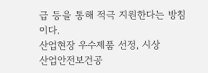급 등을 통해 적극 지원한다는 방침이다.
산업현장 우수제품 선정, 시상
산업안전보건공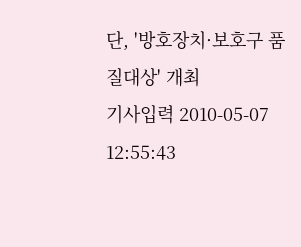단, '방호장치·보호구 품질대상' 개최
기사입력 2010-05-07 12:55:43